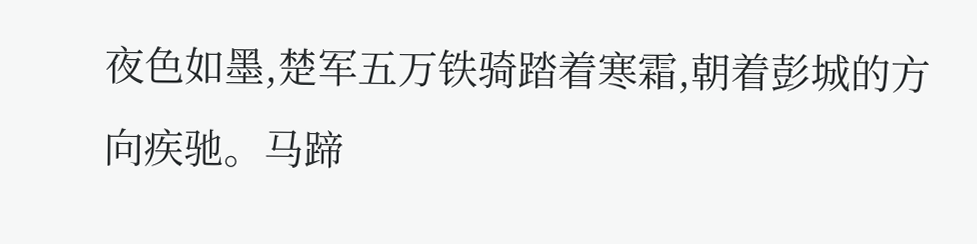夜色如墨,楚军五万铁骑踏着寒霜,朝着彭城的方向疾驰。马蹄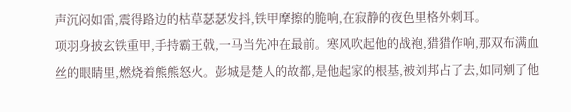声沉闷如雷,震得路边的枯草瑟瑟发抖,铁甲摩擦的脆响,在寂静的夜色里格外刺耳。
项羽身披玄铁重甲,手持霸王戟,一马当先冲在最前。寒风吹起他的战袍,猎猎作响,那双布满血丝的眼睛里,燃烧着熊熊怒火。彭城是楚人的故都,是他起家的根基,被刘邦占了去,如同剜了他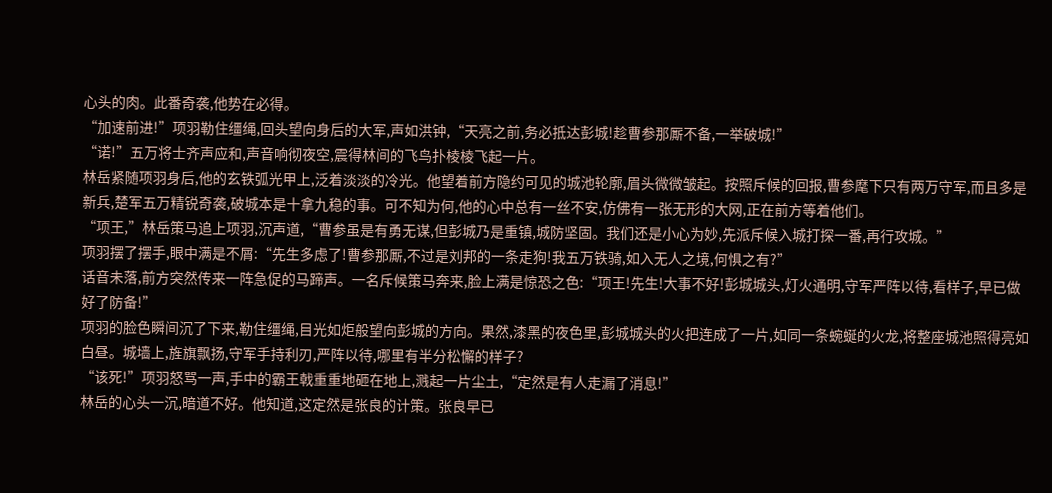心头的肉。此番奇袭,他势在必得。
“加速前进!”项羽勒住缰绳,回头望向身后的大军,声如洪钟,“天亮之前,务必抵达彭城!趁曹参那厮不备,一举破城!”
“诺!”五万将士齐声应和,声音响彻夜空,震得林间的飞鸟扑棱棱飞起一片。
林岳紧随项羽身后,他的玄铁弧光甲上,泛着淡淡的冷光。他望着前方隐约可见的城池轮廓,眉头微微皱起。按照斥候的回报,曹参麾下只有两万守军,而且多是新兵,楚军五万精锐奇袭,破城本是十拿九稳的事。可不知为何,他的心中总有一丝不安,仿佛有一张无形的大网,正在前方等着他们。
“项王,”林岳策马追上项羽,沉声道,“曹参虽是有勇无谋,但彭城乃是重镇,城防坚固。我们还是小心为妙,先派斥候入城打探一番,再行攻城。”
项羽摆了摆手,眼中满是不屑:“先生多虑了!曹参那厮,不过是刘邦的一条走狗!我五万铁骑,如入无人之境,何惧之有?”
话音未落,前方突然传来一阵急促的马蹄声。一名斥候策马奔来,脸上满是惊恐之色:“项王!先生!大事不好!彭城城头,灯火通明,守军严阵以待,看样子,早已做好了防备!”
项羽的脸色瞬间沉了下来,勒住缰绳,目光如炬般望向彭城的方向。果然,漆黑的夜色里,彭城城头的火把连成了一片,如同一条蜿蜒的火龙,将整座城池照得亮如白昼。城墙上,旌旗飘扬,守军手持利刃,严阵以待,哪里有半分松懈的样子?
“该死!”项羽怒骂一声,手中的霸王戟重重地砸在地上,溅起一片尘土,“定然是有人走漏了消息!”
林岳的心头一沉,暗道不好。他知道,这定然是张良的计策。张良早已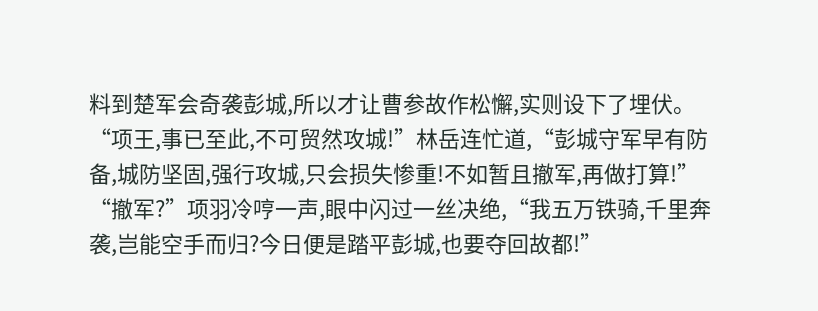料到楚军会奇袭彭城,所以才让曹参故作松懈,实则设下了埋伏。
“项王,事已至此,不可贸然攻城!”林岳连忙道,“彭城守军早有防备,城防坚固,强行攻城,只会损失惨重!不如暂且撤军,再做打算!”
“撤军?”项羽冷哼一声,眼中闪过一丝决绝,“我五万铁骑,千里奔袭,岂能空手而归?今日便是踏平彭城,也要夺回故都!”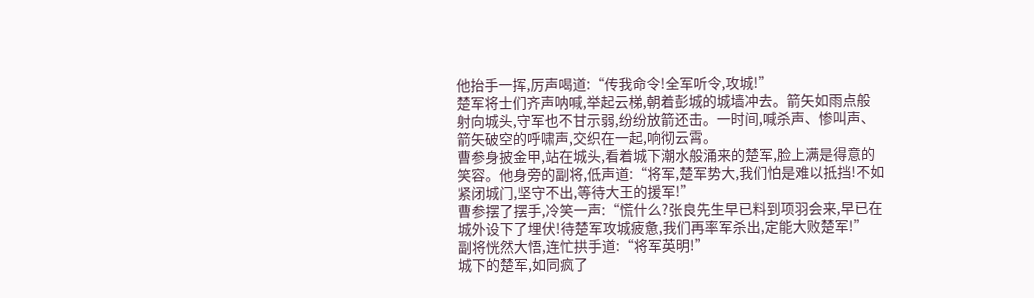他抬手一挥,厉声喝道:“传我命令!全军听令,攻城!”
楚军将士们齐声呐喊,举起云梯,朝着彭城的城墙冲去。箭矢如雨点般射向城头,守军也不甘示弱,纷纷放箭还击。一时间,喊杀声、惨叫声、箭矢破空的呼啸声,交织在一起,响彻云霄。
曹参身披金甲,站在城头,看着城下潮水般涌来的楚军,脸上满是得意的笑容。他身旁的副将,低声道:“将军,楚军势大,我们怕是难以抵挡!不如紧闭城门,坚守不出,等待大王的援军!”
曹参摆了摆手,冷笑一声:“慌什么?张良先生早已料到项羽会来,早已在城外设下了埋伏!待楚军攻城疲惫,我们再率军杀出,定能大败楚军!”
副将恍然大悟,连忙拱手道:“将军英明!”
城下的楚军,如同疯了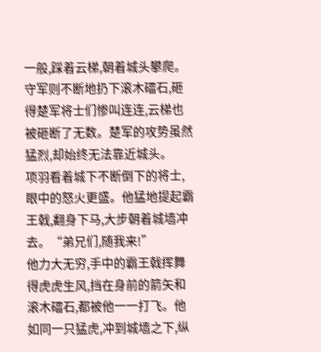一般,踩着云梯,朝着城头攀爬。守军则不断地扔下滚木礌石,砸得楚军将士们惨叫连连,云梯也被砸断了无数。楚军的攻势虽然猛烈,却始终无法靠近城头。
项羽看着城下不断倒下的将士,眼中的怒火更盛。他猛地提起霸王戟,翻身下马,大步朝着城墙冲去。“弟兄们,随我来!”
他力大无穷,手中的霸王戟挥舞得虎虎生风,挡在身前的箭矢和滚木礌石,都被他一一打飞。他如同一只猛虎,冲到城墙之下,纵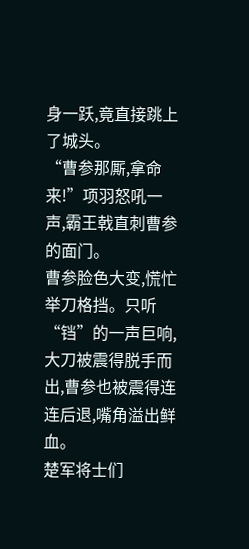身一跃,竟直接跳上了城头。
“曹参那厮,拿命来!”项羽怒吼一声,霸王戟直刺曹参的面门。
曹参脸色大变,慌忙举刀格挡。只听“铛”的一声巨响,大刀被震得脱手而出,曹参也被震得连连后退,嘴角溢出鲜血。
楚军将士们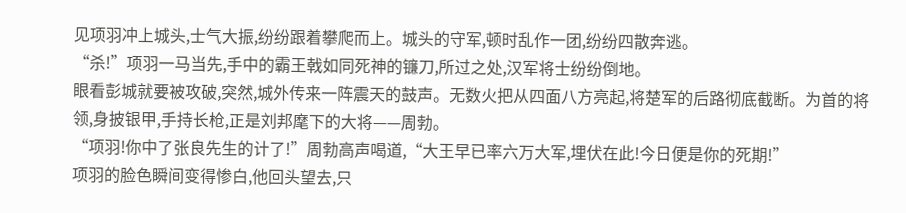见项羽冲上城头,士气大振,纷纷跟着攀爬而上。城头的守军,顿时乱作一团,纷纷四散奔逃。
“杀!”项羽一马当先,手中的霸王戟如同死神的镰刀,所过之处,汉军将士纷纷倒地。
眼看彭城就要被攻破,突然,城外传来一阵震天的鼓声。无数火把从四面八方亮起,将楚军的后路彻底截断。为首的将领,身披银甲,手持长枪,正是刘邦麾下的大将——周勃。
“项羽!你中了张良先生的计了!”周勃高声喝道,“大王早已率六万大军,埋伏在此!今日便是你的死期!”
项羽的脸色瞬间变得惨白,他回头望去,只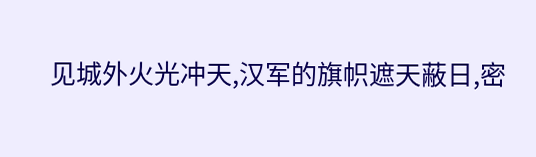见城外火光冲天,汉军的旗帜遮天蔽日,密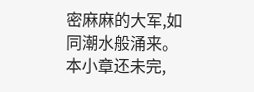密麻麻的大军,如同潮水般涌来。
本小章还未完,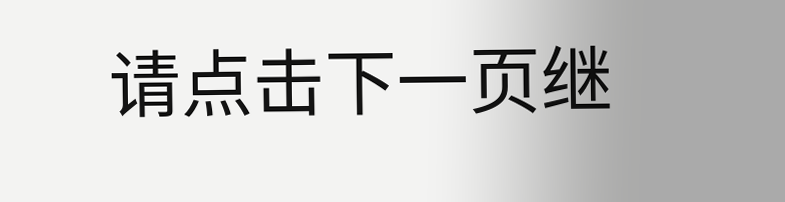请点击下一页继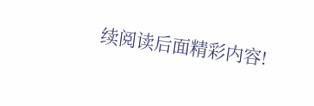续阅读后面精彩内容!